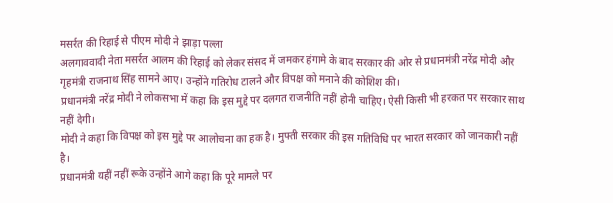मसर्रत की रिहाई से पीएम मोदी ने झाड़ा पल्ला
अलगाववादी नेता मसर्रत आलम की रिहाई को लेकर संसद में जमकर हंगामे के बाद सरकार की ओर से प्रधानमंत्री नरेंद्र मोदी और गृहमंत्री राजनाथ सिंह सामने आए। उन्होंने गतिरोध टालने और विपक्ष को मनाने की कोशिश की।
प्रधानमंत्री नरेंद्र मोदी ने लोकसभा में कहा कि इस मुद्दे पर दलगत राजनीति नहीं होनी चाहिए। ऐसी किसी भी हरकत पर सरकार साथ नहीं देगी।
मोदी ने कहा कि विपक्ष को इस मुद्दे पर आलोचना का हक है। मुफ्ती सरकार की इस गतिविधि पर भारत सरकार को जानकारी नहीं है।
प्रधानमंत्री यहीं नहीं रूके उन्होंने आगे कहा कि पूरे मामले पर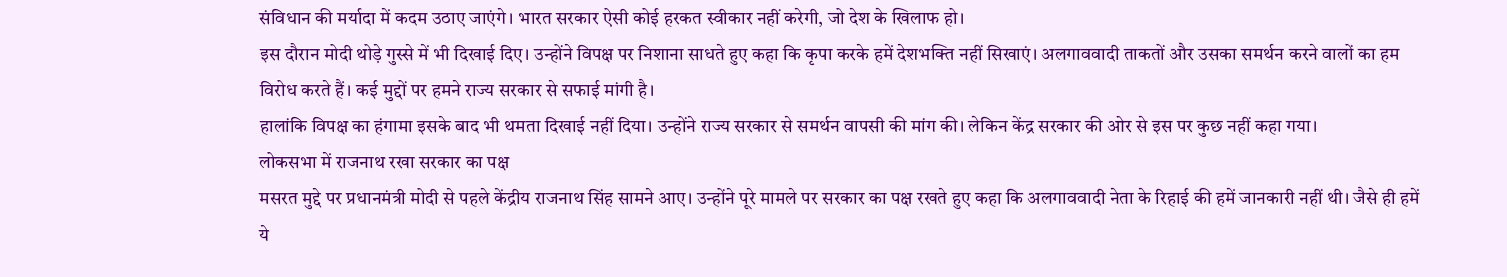संविधान की मर्यादा में कदम उठाए जाएंगे। भारत सरकार ऐसी कोई हरकत स्वीकार नहीं करेगी, जो देश के खिलाफ हो।
इस दौरान मोदी थोड़े गुस्से में भी दिखाई दिए। उन्होंने विपक्ष पर निशाना साधते हुए कहा कि कृपा करके हमें देशभक्ति नहीं सिखाएं। अलगाववादी ताकतों और उसका समर्थन करने वालों का हम विरोध करते हैं। कई मुद्दों पर हमने राज्य सरकार से सफाई मांगी है।
हालांकि विपक्ष का हंगामा इसके बाद भी थमता दिखाई नहीं दिया। उन्होंने राज्य सरकार से समर्थन वापसी की मांग की। लेकिन केंद्र सरकार की ओर से इस पर कुछ नहीं कहा गया।
लोकसभा में राजनाथ रखा सरकार का पक्ष
मसरत मुद्दे पर प्रधानमंत्री मोदी से पहले केंद्रीय राजनाथ सिंह सामने आए। उन्होंने पूरे मामले पर सरकार का पक्ष रखते हुए कहा कि अलगाववादी नेता के रिहाई की हमें जानकारी नहीं थी। जैसे ही हमें ये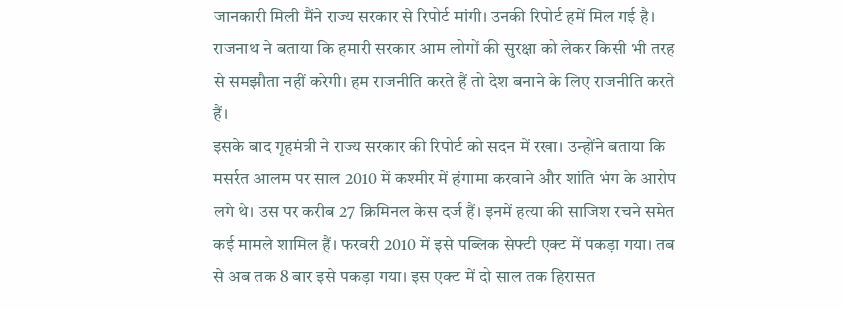जानकारी मिली मैंने राज्य सरकार से रिपोर्ट मांगी। उनकी रिपोर्ट हमें मिल गई है।
राजनाथ ने बताया कि हमारी सरकार आम लोगों की सुरक्षा को लेकर किसी भी तरह से समझौता नहीं करेगी। हम राजनीति करते हैं तो देश बनाने के लिए राजनीति करते हैं।
इसके बाद गृहमंत्री ने राज्य सरकार की रिपोर्ट को सदन में रखा। उन्होंने बताया कि मसर्रत आलम पर साल 2010 में कश्मीर में हंगामा करवाने और शांति भंग के आरोप लगे थे। उस पर करीब 27 क्रिमिनल केस दर्ज हैं। इनमें हत्या की साजिश रचने समेत कई मामले शामिल हैं। फरवरी 2010 में इसे पब्लिक सेफ्टी एक्ट में पकड़ा गया। तब से अब तक 8 बार इसे पकड़ा गया। इस एक्ट में दो साल तक हिरासत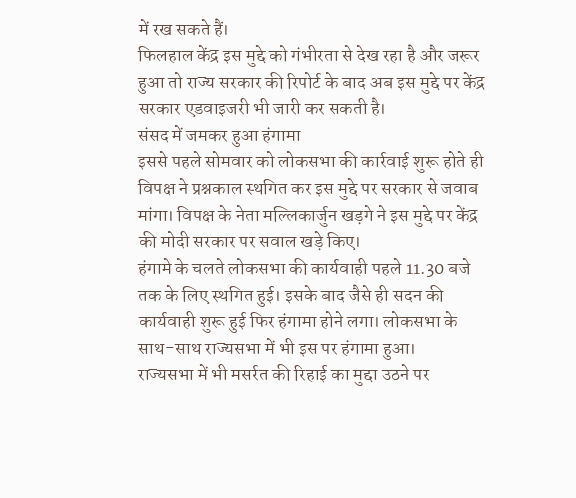में रख सकते हैं।
फिलहाल केंद्र इस मुद्दे को गंभीरता से देख रहा है और जरूर हुआ तो राज्य सरकार की रिपोर्ट के बाद अब इस मुद्दे पर केंद्र सरकार एडवाइजरी भी जारी कर सकती है।
संसद में जमकर हुआ हंगामा
इससे पहले सोमवार को लोकसभा की कार्रवाई शुरू होते ही विपक्ष ने प्रश्नकाल स्थगित कर इस मुद्दे पर सरकार से जवाब मांगा। विपक्ष के नेता मल्लिकार्जुन खड़गे ने इस मुद्दे पर केंद्र की मोदी सरकार पर सवाल खड़े किए।
हंगामे के चलते लोकसभा की कार्यवाही पहले 11.30 बजे तक के लिए स्थगित हुई। इसके बाद जैसे ही सदन की कार्यवाही शुरू हुई फिर हंगामा होने लगा। लोकसभा के साथ-साथ राज्यसभा में भी इस पर हंगामा हुआ।
राज्यसभा में भी मसर्रत की रिहाई का मुद्दा उठने पर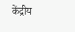केंद्रीय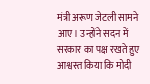मंत्री अरूण जेटली सामने आए। उन्होंने सदन में सरकार का पक्ष रखते हुए आश्वस्त किया कि मोदी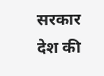सरकार देश की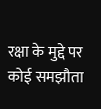रक्षा के मुद्दे पर कोई समझौता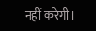नहीं करेगी।